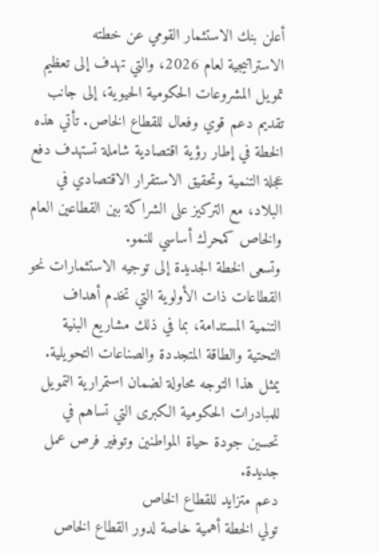أعلن بنك الاستثمار القومي عن خطته الاستراتيجية لعام 2026، والتي تهدف إلى تعظيم تمويل المشروعات الحكومية الحيوية، إلى جانب تقديم دعم قوي وفعال للقطاع الخاص. تأتي هذه الخطة في إطار رؤية اقتصادية شاملة تستهدف دفع عجلة التنمية وتحقيق الاستقرار الاقتصادي في البلاد، مع التركيز على الشراكة بين القطاعين العام والخاص كمحرك أساسي للنمو.
وتسعى الخطة الجديدة إلى توجيه الاستثمارات نحو القطاعات ذات الأولوية التي تخدم أهداف التنمية المستدامة، بما في ذلك مشاريع البنية التحتية والطاقة المتجددة والصناعات التحويلية. يمثل هذا التوجه محاولة لضمان استمرارية التمويل للمبادرات الحكومية الكبرى التي تساهم في تحسين جودة حياة المواطنين وتوفير فرص عمل جديدة.
دعم متزايد للقطاع الخاص
تولي الخطة أهمية خاصة لدور القطاع الخاص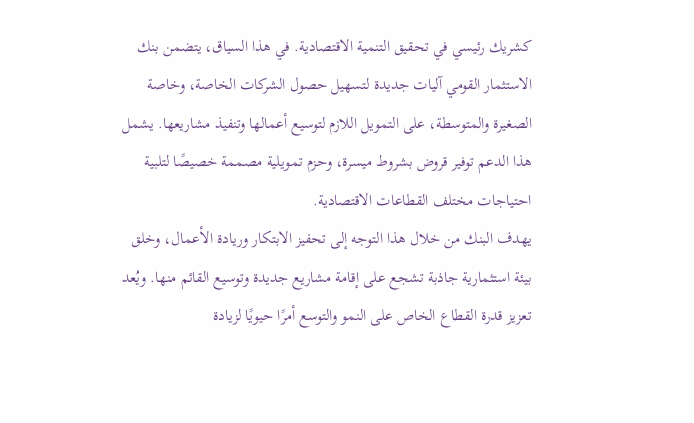كشريك رئيسي في تحقيق التنمية الاقتصادية. في هذا السياق، يتضمن بنك الاستثمار القومي آليات جديدة لتسهيل حصول الشركات الخاصة، وخاصة الصغيرة والمتوسطة، على التمويل اللازم لتوسيع أعمالها وتنفيذ مشاريعها. يشمل هذا الدعم توفير قروض بشروط ميسرة، وحزم تمويلية مصممة خصيصًا لتلبية احتياجات مختلف القطاعات الاقتصادية.
يهدف البنك من خلال هذا التوجه إلى تحفيز الابتكار وريادة الأعمال، وخلق بيئة استثمارية جاذبة تشجع على إقامة مشاريع جديدة وتوسيع القائم منها. ويُعد تعزيز قدرة القطاع الخاص على النمو والتوسع أمرًا حيويًا لزيادة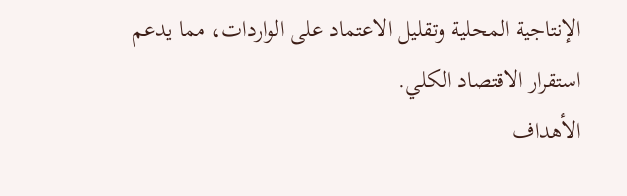الإنتاجية المحلية وتقليل الاعتماد على الواردات، مما يدعم استقرار الاقتصاد الكلي.
الأهداف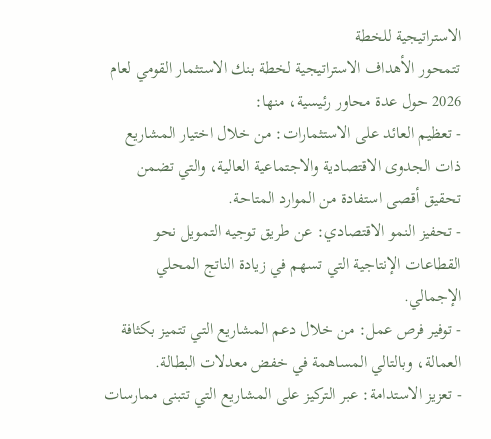الاستراتيجية للخطة
تتمحور الأهداف الاستراتيجية لخطة بنك الاستثمار القومي لعام 2026 حول عدة محاور رئيسية، منها:
- تعظيم العائد على الاستثمارات: من خلال اختيار المشاريع ذات الجدوى الاقتصادية والاجتماعية العالية، والتي تضمن تحقيق أقصى استفادة من الموارد المتاحة.
- تحفيز النمو الاقتصادي: عن طريق توجيه التمويل نحو القطاعات الإنتاجية التي تسهم في زيادة الناتج المحلي الإجمالي.
- توفير فرص عمل: من خلال دعم المشاريع التي تتميز بكثافة العمالة، وبالتالي المساهمة في خفض معدلات البطالة.
- تعزيز الاستدامة: عبر التركيز على المشاريع التي تتبنى ممارسات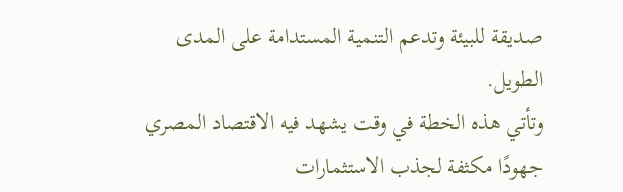صديقة للبيئة وتدعم التنمية المستدامة على المدى الطويل.
وتأتي هذه الخطة في وقت يشهد فيه الاقتصاد المصري جهودًا مكثفة لجذب الاستثمارات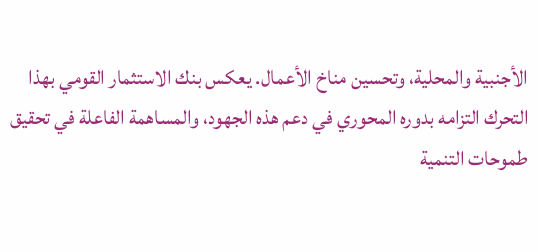الأجنبية والمحلية، وتحسين مناخ الأعمال. يعكس بنك الاستثمار القومي بهذا التحرك التزامه بدوره المحوري في دعم هذه الجهود، والمساهمة الفاعلة في تحقيق طموحات التنمية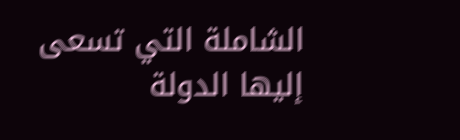الشاملة التي تسعى إليها الدولة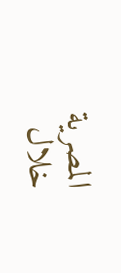المصرية خلال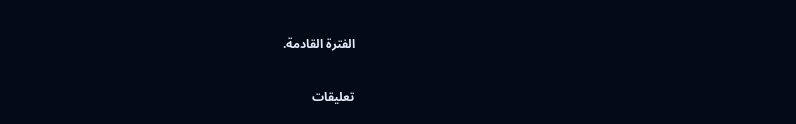الفترة القادمة.

تعليقات